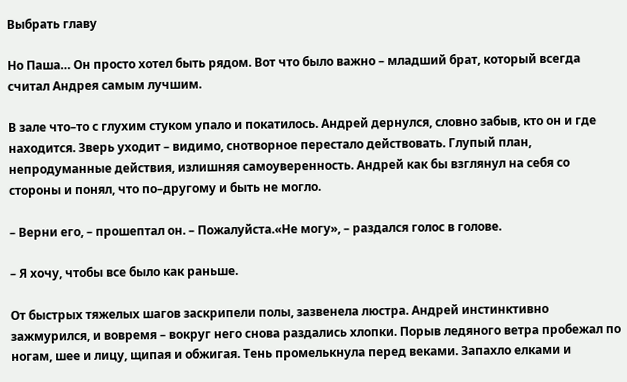Выбрать главу

Но Паша… Он просто хотел быть рядом. Вот что было важно – младший брат, который всегда считал Андрея самым лучшим.

В зале что–то с глухим стуком упало и покатилось. Андрей дернулся, словно забыв, кто он и где находится. Зверь уходит – видимо, снотворное перестало действовать. Глупый план, непродуманные действия, излишняя самоуверенность. Андрей как бы взглянул на себя со стороны и понял, что по–другому и быть не могло.

– Верни его, – прошептал он. – Пожалуйста.«Не могу», – раздался голос в голове.

– Я хочу, чтобы все было как раньше.

От быстрых тяжелых шагов заскрипели полы, зазвенела люстра. Андрей инстинктивно зажмурился, и вовремя – вокруг него снова раздались хлопки. Порыв ледяного ветра пробежал по ногам, шее и лицу, щипая и обжигая. Тень промелькнула перед веками. Запахло елками и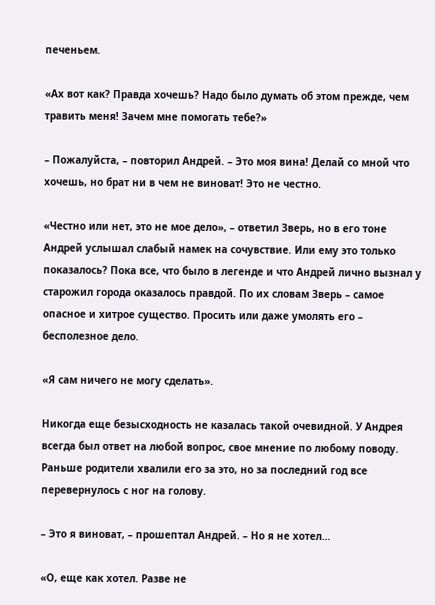печеньем.

«Ах вот как? Правда хочешь? Надо было думать об этом прежде, чем травить меня! Зачем мне помогать тебе?»

– Пожалуйста, – повторил Андрей. – Это моя вина! Делай со мной что хочешь, но брат ни в чем не виноват! Это не честно.

«Честно или нет, это не мое дело», – ответил Зверь, но в его тоне Андрей услышал слабый намек на сочувствие. Или ему это только показалось? Пока все, что было в легенде и что Андрей лично вызнал у старожил города оказалось правдой. По их словам Зверь – самое опасное и хитрое существо. Просить или даже умолять его – бесполезное дело.

«Я сам ничего не могу сделать».

Никогда еще безысходность не казалась такой очевидной. У Андрея всегда был ответ на любой вопрос, свое мнение по любому поводу. Раньше родители хвалили его за это, но за последний год все перевернулось с ног на голову.

– Это я виноват, – прошептал Андрей. – Но я не хотел…

«О, еще как хотел. Разве не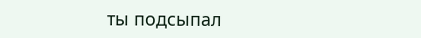ты подсыпал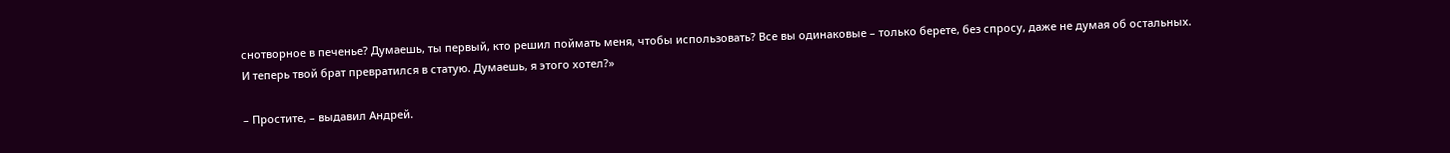снотворное в печенье? Думаешь, ты первый, кто решил поймать меня, чтобы использовать? Все вы одинаковые – только берете, без спросу, даже не думая об остальных. И теперь твой брат превратился в статую. Думаешь, я этого хотел?»

– Простите, – выдавил Андрей.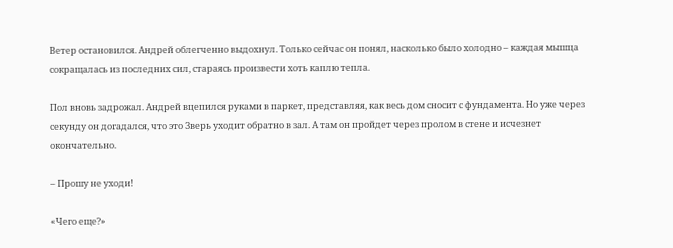Ветер остановился. Андрей облегченно выдохнул. Только сейчас он понял, насколько было холодно – каждая мышца сокращалась из последних сил, стараясь произвести хоть каплю тепла.

Пол вновь задрожал. Андрей вцепился руками в паркет, представляя, как весь дом сносит с фундамента. Но уже через секунду он догадался, что это Зверь уходит обратно в зал. А там он пройдет через пролом в стене и исчезнет окончательно.

– Прошу не уходи!

«Чего еще?»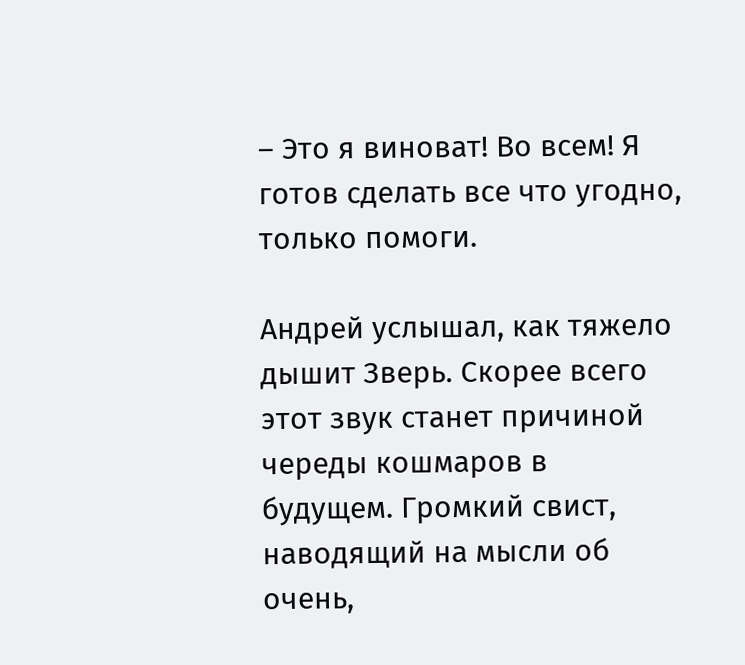– Это я виноват! Во всем! Я готов сделать все что угодно, только помоги.

Андрей услышал, как тяжело дышит Зверь. Скорее всего этот звук станет причиной череды кошмаров в будущем. Громкий свист, наводящий на мысли об очень,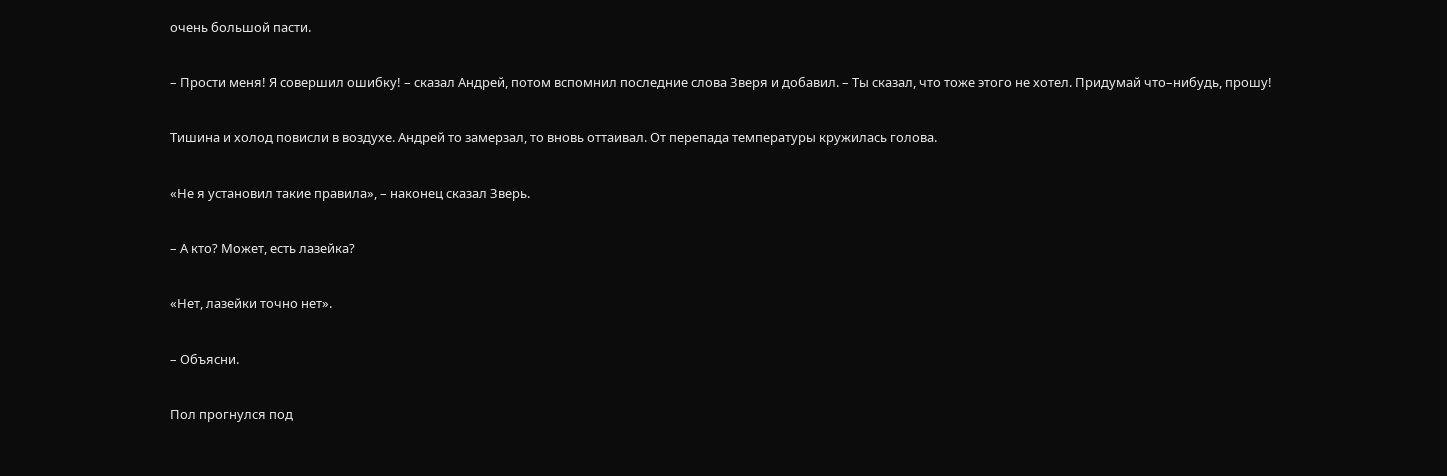очень большой пасти.

– Прости меня! Я совершил ошибку! – сказал Андрей, потом вспомнил последние слова Зверя и добавил. – Ты сказал, что тоже этого не хотел. Придумай что–нибудь, прошу!

Тишина и холод повисли в воздухе. Андрей то замерзал, то вновь оттаивал. От перепада температуры кружилась голова.

«Не я установил такие правила», – наконец сказал Зверь.

– А кто? Может, есть лазейка?

«Нет, лазейки точно нет».

– Объясни.

Пол прогнулся под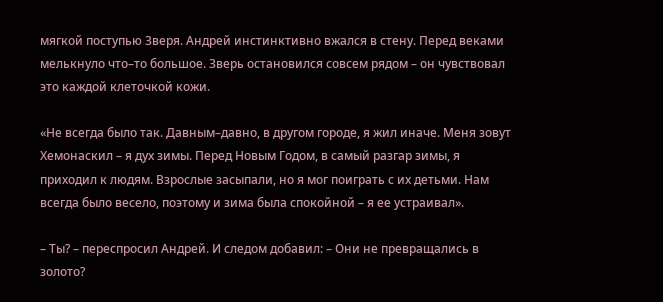мягкой поступью Зверя. Андрей инстинктивно вжался в стену. Перед веками мелькнуло что–то большое. Зверь остановился совсем рядом – он чувствовал это каждой клеточкой кожи.

«Не всегда было так. Давным–давно, в другом городе, я жил иначе. Меня зовут Хемонаскил – я дух зимы. Перед Новым Годом, в самый разгар зимы, я приходил к людям. Взрослые засыпали, но я мог поиграть с их детьми. Нам всегда было весело, поэтому и зима была спокойной – я ее устраивал».

– Ты? – переспросил Андрей. И следом добавил: – Они не превращались в золото?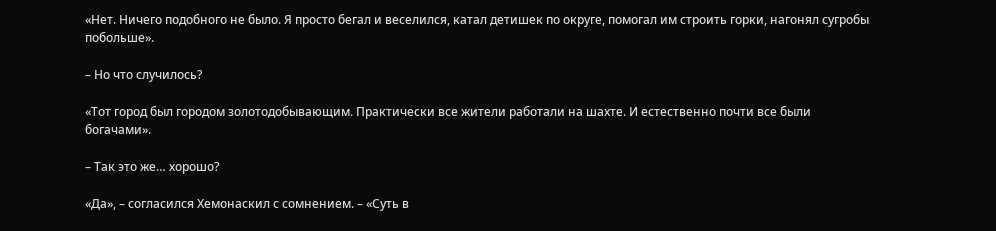«Нет. Ничего подобного не было. Я просто бегал и веселился, катал детишек по округе, помогал им строить горки, нагонял сугробы побольше».

– Но что случилось?

«Тот город был городом золотодобывающим. Практически все жители работали на шахте. И естественно почти все были богачами».

– Так это же… хорошо?

«Да», – согласился Хемонаскил с сомнением. – «Суть в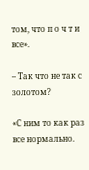том, что п о ч т и все».

– Так что не так с золотом?

«С ним то как раз все нормально.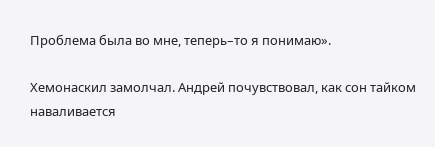Проблема была во мне, теперь–то я понимаю».

Хемонаскил замолчал. Андрей почувствовал, как сон тайком наваливается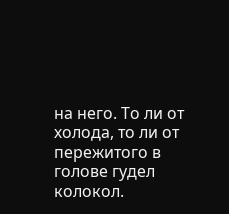на него. То ли от холода, то ли от пережитого в голове гудел колокол.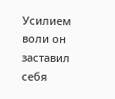Усилием воли он заставил себя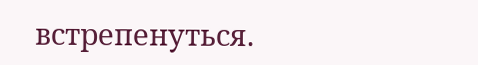встрепенуться.